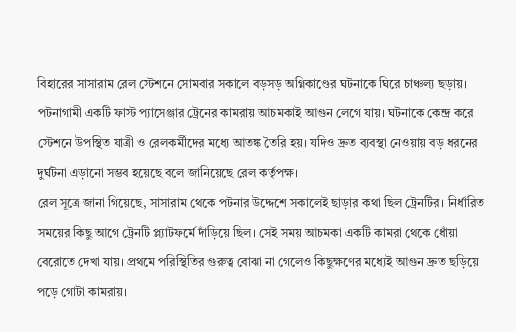বিহারের সাসারাম রেল স্টেশনে সোমবার সকালে বড়সড় অগ্নিকাণ্ডের ঘটনাকে ঘিরে চাঞ্চল্য ছড়ায়। পটনাগামী একটি ফাস্ট প্যাসেঞ্জার ট্রেনের কামরায় আচমকাই আগুন লেগে যায়। ঘটনাকে কেন্দ্র করে স্টেশনে উপস্থিত যাত্রী ও রেলকর্মীদের মধ্যে আতঙ্ক তৈরি হয়। যদিও দ্রুত ব্যবস্থা নেওয়ায় বড় ধরনের দুর্ঘটনা এড়ানো সম্ভব হয়েছে বলে জানিয়েছে রেল কর্তৃপক্ষ।
রেল সূত্রে জানা গিয়েছে, সাসারাম থেকে পটনার উদ্দেশে সকালেই ছাড়ার কথা ছিল ট্রেনটির। নির্ধারিত সময়ের কিছু আগে ট্রেনটি প্ল্যাটফর্মে দাঁড়িয়ে ছিল। সেই সময় আচমকা একটি কামরা থেকে ধোঁয়া বেরোতে দেখা যায়। প্রথমে পরিস্থিতির গুরুত্ব বোঝা না গেলেও কিছুক্ষণের মধ্যেই আগুন দ্রুত ছড়িয়ে পড়ে গোটা কামরায়।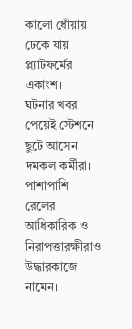কালো ধোঁয়ায় ঢেকে যায় প্ল্যাটফর্মের একাংশ।
ঘটনার খবর পেয়েই স্টেশনে ছুটে আসেন দমকল কর্মীরা। পাশাপাশি রেলের আধিকারিক ও নিরাপত্তারক্ষীরাও উদ্ধারকাজে নামেন।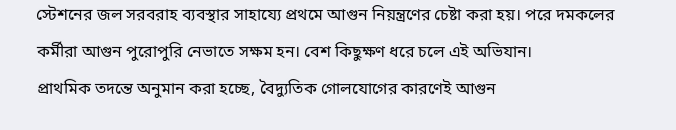স্টেশনের জল সরবরাহ ব্যবস্থার সাহায্যে প্রথমে আগুন নিয়ন্ত্রণের চেষ্টা করা হয়। পরে দমকলের কর্মীরা আগুন পুরোপুরি নেভাতে সক্ষম হন। বেশ কিছুক্ষণ ধরে চলে এই অভিযান।
প্রাথমিক তদন্তে অনুমান করা হচ্ছে, বৈদ্যুতিক গোলযোগের কারণেই আগুন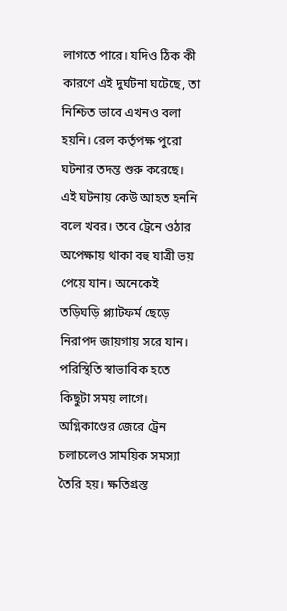লাগতে পারে। যদিও ঠিক কী কারণে এই দুর্ঘটনা ঘটেছে, তা নিশ্চিত ভাবে এখনও বলা হয়নি। রেল কর্তৃপক্ষ পুরো ঘটনার তদন্ত শুরু করেছে।
এই ঘটনায় কেউ আহত হননি বলে খবর। তবে ট্রেনে ওঠার অপেক্ষায় থাকা বহু যাত্রী ভয় পেয়ে যান। অনেকেই তড়িঘড়ি প্ল্যাটফর্ম ছেড়ে নিরাপদ জায়গায় সরে যান। পরিস্থিতি স্বাভাবিক হতে কিছুটা সময় লাগে।
অগ্নিকাণ্ডের জেরে ট্রেন চলাচলেও সাময়িক সমস্যা তৈরি হয়। ক্ষতিগ্রস্ত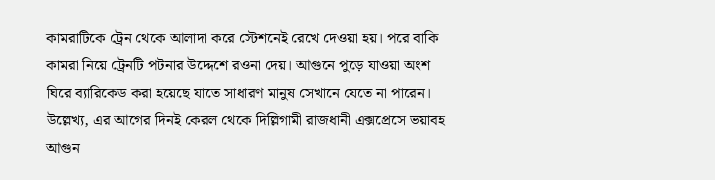কামরাটিকে ট্রেন থেকে আলাদা করে স্টেশনেই রেখে দেওয়া হয়। পরে বাকি কামরা নিয়ে ট্রেনটি পটনার উদ্দেশে রওনা দেয়। আগুনে পুড়ে যাওয়া অংশ ঘিরে ব্যারিকেড করা হয়েছে যাতে সাধারণ মানুষ সেখানে যেতে না পারেন।
উল্লেখ্য, এর আগের দিনই কেরল থেকে দিল্লিগামী রাজধানী এক্সপ্রেসে ভয়াবহ আগুন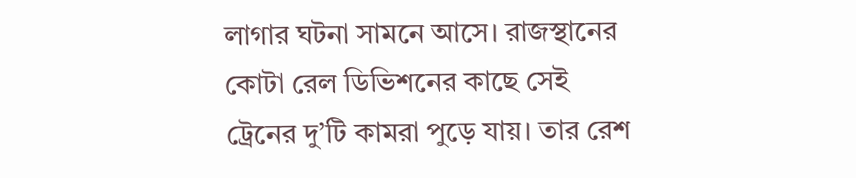লাগার ঘটনা সামনে আসে। রাজস্থানের কোটা রেল ডিভিশনের কাছে সেই ট্রেনের দু’টি কামরা পুড়ে যায়। তার রেশ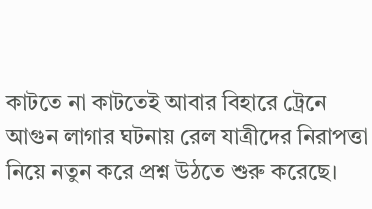কাটতে না কাটতেই আবার বিহারে ট্রেনে আগুন লাগার ঘটনায় রেল যাত্রীদের নিরাপত্তা নিয়ে নতুন করে প্রশ্ন উঠতে শুরু করেছে।